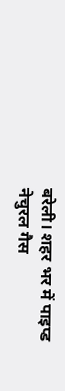बरेली। शहर भर में पाइप्ड नेचुरल गैस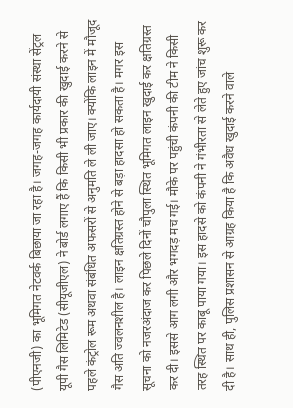(पीएनजी) का भूमिगत नेटवर्क बिछाया जा रहा है। जगह-जगह कार्यदायी संस्था सेंट्रल यूपी गैस लिमिटेड (सीयूजीएल) ने बोर्ड लगाए हैं कि किसी भी प्रकार की खुदाई करने से पहले कंट्रोल रूम अथवा संबंधित अफसरों से अनुमति ले ली जाए। क्योंकि लाइन में मौजूद गैस अति ज्वलनशील है। लाइन क्षतिग्रस्त होने से बड़ा हादसा हो सकता है। मगर इस सूचना को नजरअंदाज कर पिछले दिनों चौपुला स्थित भूमिगत लाइन खुदाई कर क्षतिग्रस्त कर दी। इससे आग लगी और भगदड़ मच गई। मौके पर पहुंची कंपनी की टीम ने किसी तरह स्थित पर काबू पाया गया। इस हादसे को कंपनी ने गंभीरता से लेते हुए जांच शुरू कर दी है। साथ ही, पुलिस प्रशासन से आग्रह किया है कि अवैध खुदाई करने वाले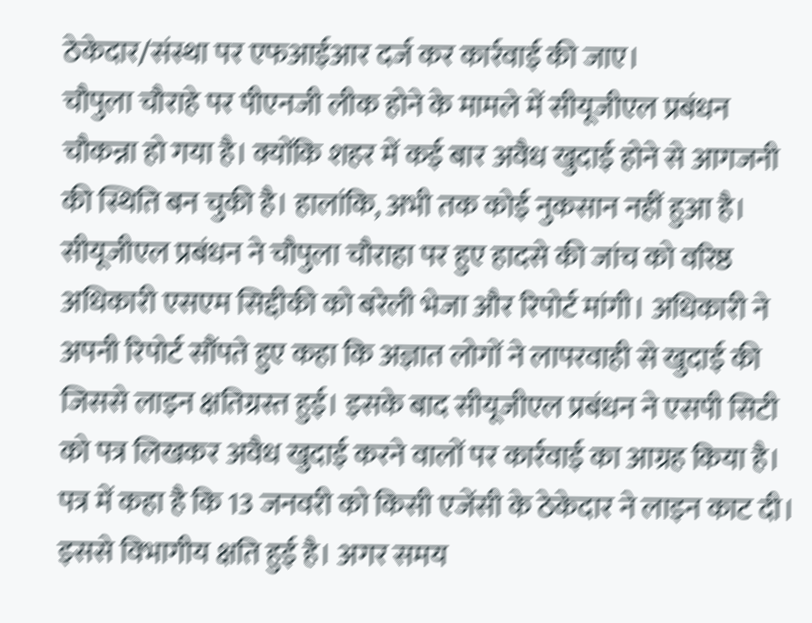ठेकेदार/संस्था पर एफआईआर दर्ज कर कार्रवाई की जाए।
चौपुला चौराहे पर पीएनजी लीक होने के मामले में सीयूजीएल प्रबंधन चौकन्ना हो गया है। क्योंकि शहर में कई बार अवैध खुदाई होने से आगजनी की स्थिति बन चुकी है। हालांकि, अभी तक कोई नुकसान नहीं हुआ है। सीयूजीएल प्रबंधन ने चौपुला चौराहा पर हुए हादसे की जांच को वरिष्ठ अधिकारी एसएम सिद्दीकी को बरेली भेजा और रिपोर्ट मांगी। अधिकारी ने अपनी रिपोर्ट सौंपते हुए कहा कि अज्ञात लोगों ने लापरवाही से खुदाई की जिससे लाइन क्षतिग्रस्त हुई। इसके बाद सीयूजीएल प्रबंधन ने एसपी सिटी को पत्र लिखकर अवैध खुदाई करने वालों पर कार्रवाई का आग्रह किया है। पत्र में कहा है कि 13 जनवरी को किसी एजेंसी के ठेकेदार ने लाइन काट दी। इससे विभागीय क्षति हुई है। अगर समय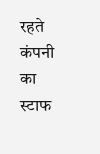रहते कंपनी का स्टाफ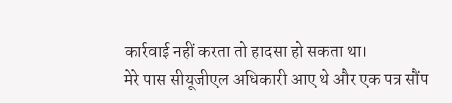कार्रवाई नहीं करता तो हादसा हो सकता था।
मेरे पास सीयूजीएल अधिकारी आए थे और एक पत्र सौंप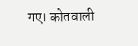गए। कोतवाली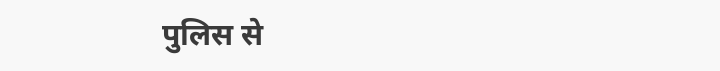पुलिस से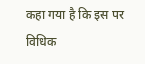कहा गया है कि इस पर विधिक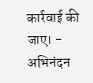कार्रवाई की जाए। - अभिनंदन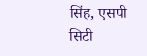सिंह, एसपी सिटी